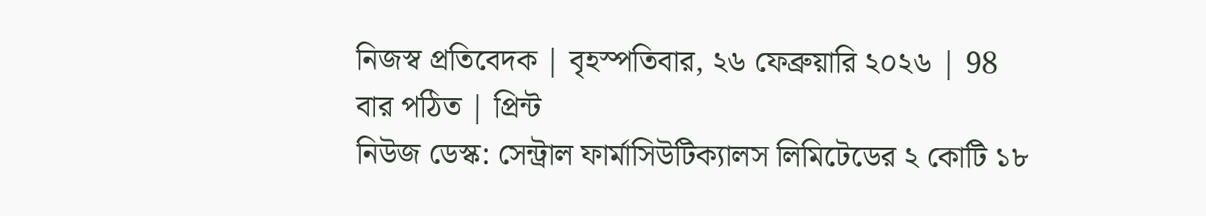নিজস্ব প্রতিবেদক | বৃহস্পতিবার, ২৬ ফেব্রুয়ারি ২০২৬ | 98 বার পঠিত | প্রিন্ট
নিউজ ডেস্ক: সেন্ট্রাল ফার্মাসিউটিক্যালস লিমিটেডের ২ কোটি ১৮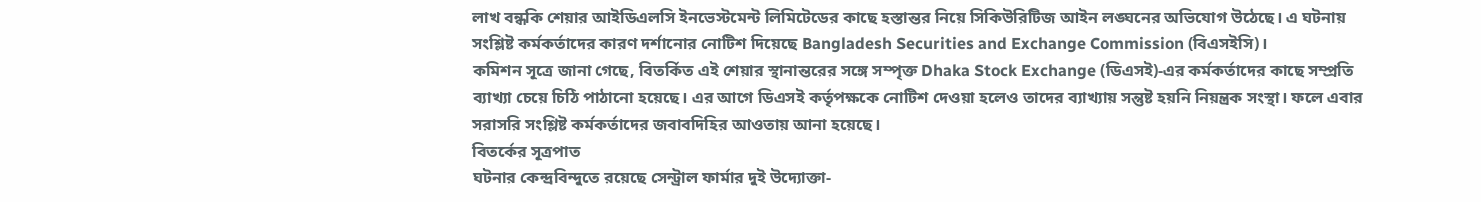লাখ বন্ধকি শেয়ার আইডিএলসি ইনভেস্টমেন্ট লিমিটেডের কাছে হস্তান্তর নিয়ে সিকিউরিটিজ আইন লঙ্ঘনের অভিযোগ উঠেছে। এ ঘটনায় সংশ্লিষ্ট কর্মকর্তাদের কারণ দর্শানোর নোটিশ দিয়েছে Bangladesh Securities and Exchange Commission (বিএসইসি)।
কমিশন সূত্রে জানা গেছে, বিতর্কিত এই শেয়ার স্থানান্তরের সঙ্গে সম্পৃক্ত Dhaka Stock Exchange (ডিএসই)-এর কর্মকর্তাদের কাছে সম্প্রতি ব্যাখ্যা চেয়ে চিঠি পাঠানো হয়েছে। এর আগে ডিএসই কর্তৃপক্ষকে নোটিশ দেওয়া হলেও তাদের ব্যাখ্যায় সন্তুষ্ট হয়নি নিয়ন্ত্রক সংস্থা। ফলে এবার সরাসরি সংশ্লিষ্ট কর্মকর্তাদের জবাবদিহির আওতায় আনা হয়েছে।
বিতর্কের সূত্রপাত
ঘটনার কেন্দ্রবিন্দুতে রয়েছে সেন্ট্রাল ফার্মার দুই উদ্যোক্তা-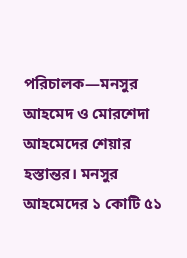পরিচালক—মনসুর আহমেদ ও মোরশেদা আহমেদের শেয়ার হস্তান্তর। মনসুর আহমেদের ১ কোটি ৫১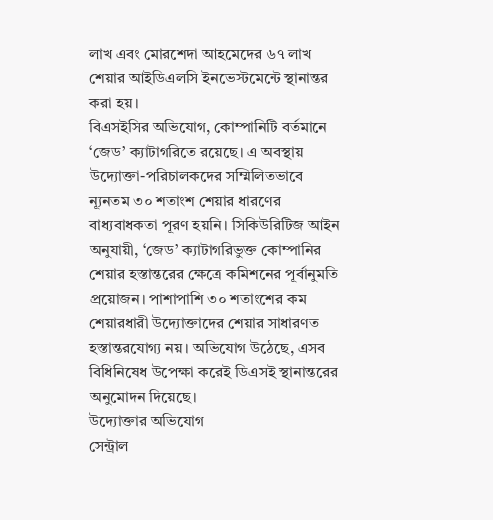লাখ এবং মোরশেদা আহমেদের ৬৭ লাখ শেয়ার আইডিএলসি ইনভেস্টমেন্টে স্থানান্তর করা হয়।
বিএসইসির অভিযোগ, কোম্পানিটি বর্তমানে ‘জেড’ ক্যাটাগরিতে রয়েছে। এ অবস্থায় উদ্যোক্তা-পরিচালকদের সম্মিলিতভাবে ন্যূনতম ৩০ শতাংশ শেয়ার ধারণের বাধ্যবাধকতা পূরণ হয়নি। সিকিউরিটিজ আইন অনুযায়ী, ‘জেড’ ক্যাটাগরিভুক্ত কোম্পানির শেয়ার হস্তান্তরের ক্ষেত্রে কমিশনের পূর্বানুমতি প্রয়োজন। পাশাপাশি ৩০ শতাংশের কম শেয়ারধারী উদ্যোক্তাদের শেয়ার সাধারণত হস্তান্তরযোগ্য নয়। অভিযোগ উঠেছে, এসব বিধিনিষেধ উপেক্ষা করেই ডিএসই স্থানান্তরের অনুমোদন দিয়েছে।
উদ্যোক্তার অভিযোগ
সেন্ট্রাল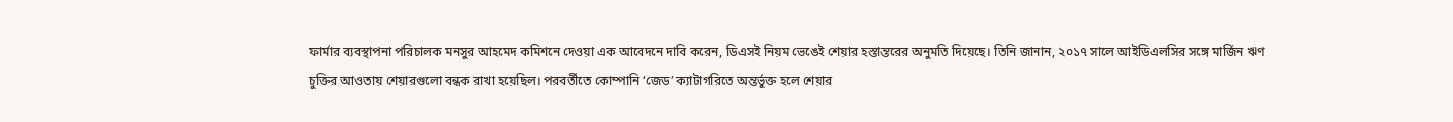ফার্মার ব্যবস্থাপনা পরিচালক মনসুর আহমেদ কমিশনে দেওয়া এক আবেদনে দাবি করেন, ডিএসই নিয়ম ভেঙেই শেয়ার হস্তান্তরের অনুমতি দিয়েছে। তিনি জানান, ২০১৭ সালে আইডিএলসির সঙ্গে মার্জিন ঋণ চুক্তির আওতায় শেয়ারগুলো বন্ধক রাখা হয়েছিল। পরবর্তীতে কোম্পানি ‘জেড’ ক্যাটাগরিতে অন্তর্ভুক্ত হলে শেয়ার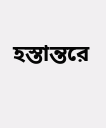হস্তান্তরে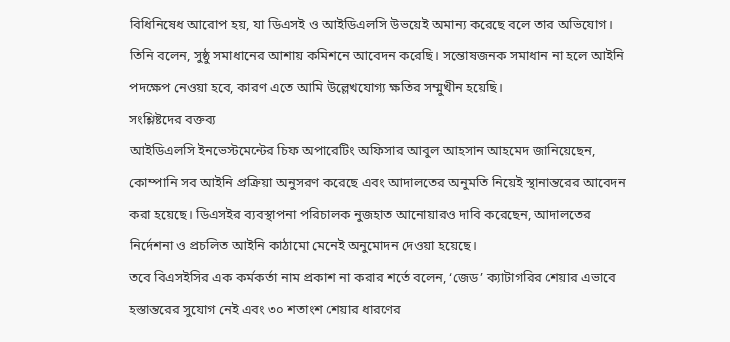বিধিনিষেধ আরোপ হয়, যা ডিএসই ও আইডিএলসি উভয়েই অমান্য করেছে বলে তার অভিযোগ।
তিনি বলেন, সুষ্ঠু সমাধানের আশায় কমিশনে আবেদন করেছি। সন্তোষজনক সমাধান না হলে আইনি পদক্ষেপ নেওয়া হবে, কারণ এতে আমি উল্লেখযোগ্য ক্ষতির সম্মুখীন হয়েছি।
সংশ্লিষ্টদের বক্তব্য
আইডিএলসি ইনভেস্টমেন্টের চিফ অপারেটিং অফিসার আবুল আহসান আহমেদ জানিয়েছেন, কোম্পানি সব আইনি প্রক্রিয়া অনুসরণ করেছে এবং আদালতের অনুমতি নিয়েই স্থানান্তরের আবেদন করা হয়েছে। ডিএসইর ব্যবস্থাপনা পরিচালক নুজহাত আনোয়ারও দাবি করেছেন, আদালতের নির্দেশনা ও প্রচলিত আইনি কাঠামো মেনেই অনুমোদন দেওয়া হয়েছে।
তবে বিএসইসির এক কর্মকর্তা নাম প্রকাশ না করার শর্তে বলেন, ‘জেড’ ক্যাটাগরির শেয়ার এভাবে হস্তান্তরের সুযোগ নেই এবং ৩০ শতাংশ শেয়ার ধারণের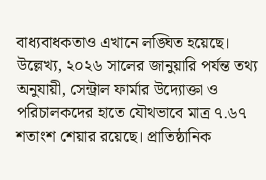বাধ্যবাধকতাও এখানে লঙ্ঘিত হয়েছে।
উল্লেখ্য, ২০২৬ সালের জানুয়ারি পর্যন্ত তথ্য অনুযায়ী, সেন্ট্রাল ফার্মার উদ্যোক্তা ও পরিচালকদের হাতে যৌথভাবে মাত্র ৭.৬৭ শতাংশ শেয়ার রয়েছে। প্রাতিষ্ঠানিক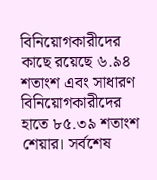বিনিয়োগকারীদের কাছে রয়েছে ৬.৯৪ শতাংশ এবং সাধারণ বিনিয়োগকারীদের হাতে ৮৫.৩৯ শতাংশ শেয়ার। সর্বশেষ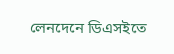লেনদেনে ডিএসইতে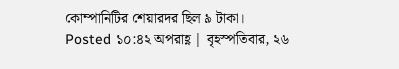কোম্পানিটির শেয়ারদর ছিল ৯ টাকা।
Posted ১০:৪২ অপরাহ্ণ | বৃহস্পতিবার, ২৬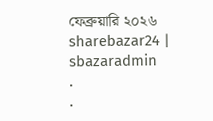ফেব্রুয়ারি ২০২৬
sharebazar24 | sbazaradmin
.
.